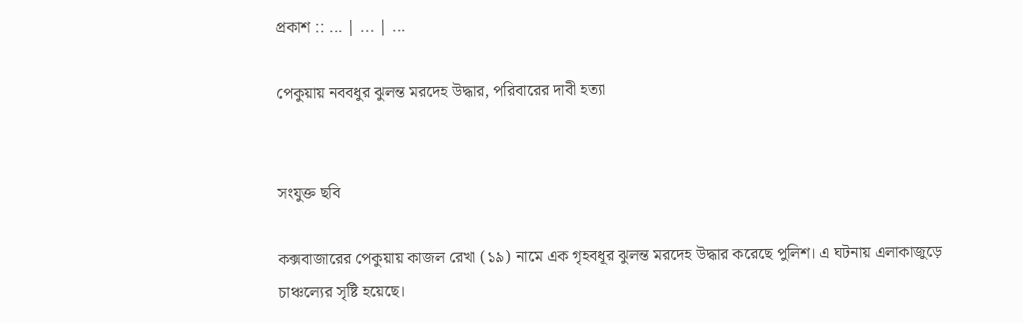প্রকাশ :: ... | ... | ...

পেকুয়ায় নববধুর ঝুলন্ত মরদেহ উদ্ধার, পরিবারের দাবী হত্যা


সংযুক্ত ছবি

কক্সবাজারের পেকুয়ায় কাজল রেখা (১৯) নামে এক গৃহবধূর ঝুলন্ত মরদেহ উদ্ধার করেছে পুলিশ। এ ঘটনায় এলাকাজুড়ে চাঞ্চল্যের সৃষ্টি হয়েছে।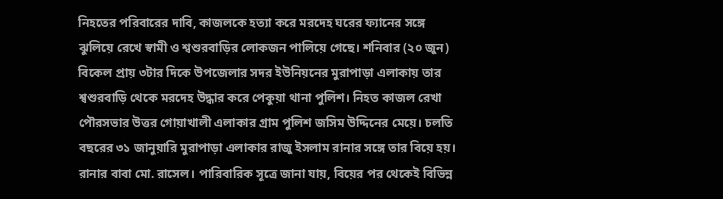নিহতের পরিবারের দাবি, কাজলকে হত্যা করে মরদেহ ঘরের ফ্যানের সঙ্গে ঝুলিয়ে রেখে স্বামী ও শ্বশুরবাড়ির লোকজন পালিয়ে গেছে। শনিবার (২০ জুন) বিকেল প্রায় ৩টার দিকে উপজেলার সদর ইউনিয়নের মুরাপাড়া এলাকায় তার শ্বশুরবাড়ি থেকে মরদেহ উদ্ধার করে পেকুয়া থানা পুলিশ। নিহত কাজল রেখা পৌরসভার উত্তর গোয়াখালী এলাকার গ্রাম পুলিশ জসিম উদ্দিনের মেয়ে। চলতি বছরের ৩১ জানুয়ারি মুরাপাড়া এলাকার রাজু ইসলাম রানার সঙ্গে তার বিয়ে হয়। রানার বাবা মো. রাসেল। পারিবারিক সূত্রে জানা যায়, বিয়ের পর থেকেই বিভিন্ন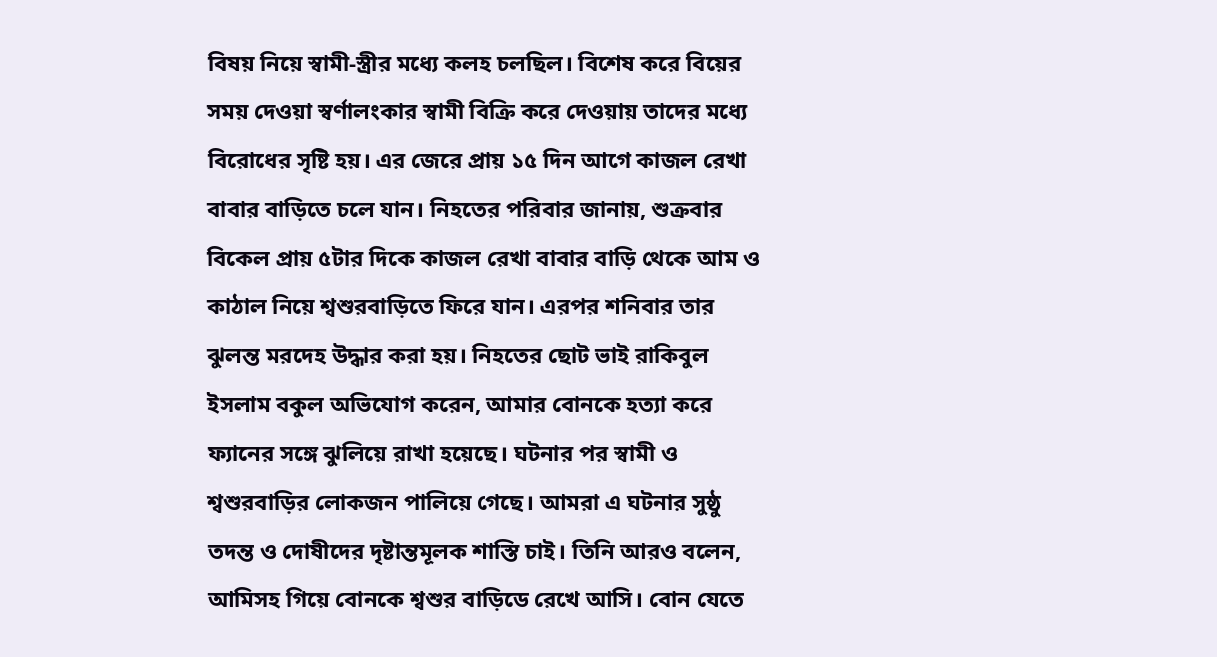বিষয় নিয়ে স্বামী-স্ত্রীর মধ্যে কলহ চলছিল। বিশেষ করে বিয়ের সময় দেওয়া স্বর্ণালংকার স্বামী বিক্রি করে দেওয়ায় তাদের মধ্যে বিরোধের সৃষ্টি হয়। এর জেরে প্রায় ১৫ দিন আগে কাজল রেখা বাবার বাড়িতে চলে যান। নিহতের পরিবার জানায়, শুক্রবার বিকেল প্রায় ৫টার দিকে কাজল রেখা বাবার বাড়ি থেকে আম ও কাঠাল নিয়ে শ্বশুরবাড়িতে ফিরে যান। এরপর শনিবার তার ঝুলন্ত মরদেহ উদ্ধার করা হয়। নিহতের ছোট ভাই রাকিবুল ইসলাম বকুল অভিযোগ করেন, আমার বোনকে হত্যা করে ফ্যানের সঙ্গে ঝুলিয়ে রাখা হয়েছে। ঘটনার পর স্বামী ও শ্বশুরবাড়ির লোকজন পালিয়ে গেছে। আমরা এ ঘটনার সুষ্ঠু তদন্ত ও দোষীদের দৃষ্টান্তমূলক শাস্তি চাই। তিনি আরও বলেন, আমিসহ গিয়ে বোনকে শ্বশুর বাড়িডে রেখে আসি। বোন যেতে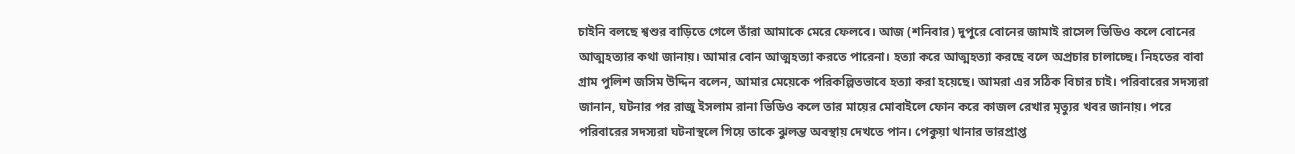চাইনি বলছে শ্বশুর বাড়িতে গেলে তাঁরা আমাকে মেরে ফেলবে। আজ (শনিবার) দুপুরে বোনের জামাই রাসেল ভিডিও কলে বোনের আত্মহত্যার কথা জানায়। আমার বোন আত্মহত্যা করতে পারেনা। হত্যা করে আত্মহত্যা করছে বলে অপ্রচার চালাচ্ছে। নিহতের বাবা গ্রাম পুলিশ জসিম উদ্দিন বলেন, আমার মেয়েকে পরিকল্পিতভাবে হত্যা করা হয়েছে। আমরা এর সঠিক বিচার চাই। পরিবারের সদস্যরা জানান, ঘটনার পর রাজু ইসলাম রানা ভিডিও কলে তার মায়ের মোবাইলে ফোন করে কাজল রেখার মৃত্যুর খবর জানায়। পরে পরিবারের সদস্যরা ঘটনাস্থলে গিয়ে তাকে ঝুলন্ত অবস্থায় দেখতে পান। পেকুয়া থানার ভারপ্রাপ্ত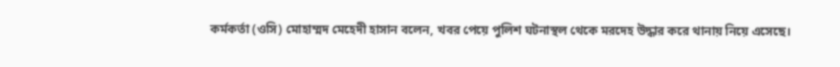কর্মকর্তা (ওসি) মোহাম্মদ মেহেদী হাসান বলেন, খবর পেয়ে পুলিশ ঘটনাস্থল থেকে মরদেহ উদ্ধার করে থানায় নিয়ে এসেছে।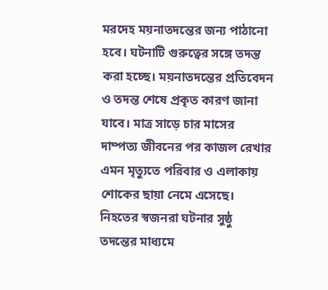মরদেহ ময়নাতদন্তের জন্য পাঠানো হবে। ঘটনাটি গুরুত্বের সঙ্গে তদন্ত করা হচ্ছে। ময়নাতদন্তের প্রতিবেদন ও তদন্ত শেষে প্রকৃত কারণ জানা যাবে। মাত্র সাড়ে চার মাসের দাম্পত্য জীবনের পর কাজল রেখার এমন মৃত্যুতে পরিবার ও এলাকায় শোকের ছায়া নেমে এসেছে। নিহতের স্বজনরা ঘটনার সুষ্ঠু তদন্তের মাধ্যমে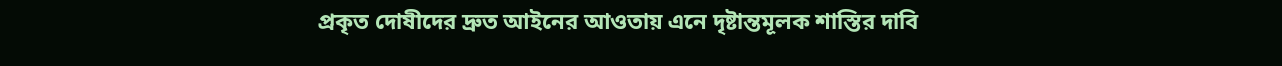প্রকৃত দোষীদের দ্রুত আইনের আওতায় এনে দৃষ্টান্তমূলক শাস্তির দাবি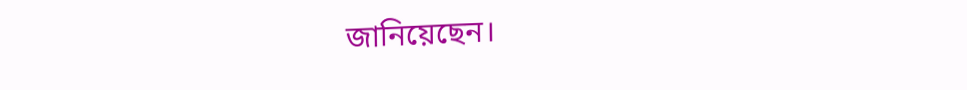জানিয়েছেন।